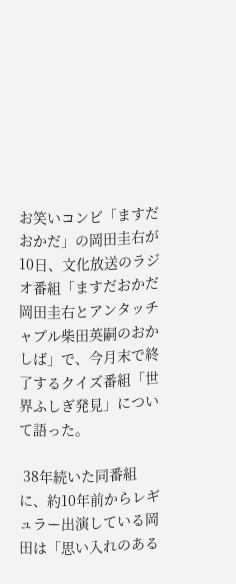お笑いコンビ「ますだおかだ」の岡田圭右が10日、文化放送のラジオ番組「ますだおかだ岡田圭右とアンタッチャブル柴田英嗣のおかしば」で、今月末で終了するクイズ番組「世界ふしぎ発見」について語った。

 38年続いた同番組に、約10年前からレギュラー出演している岡田は「思い入れのある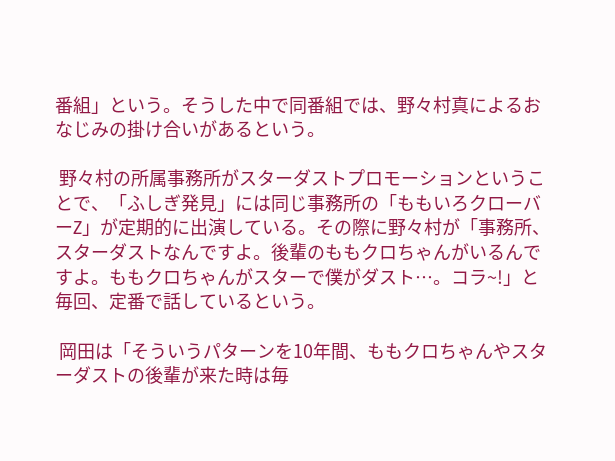番組」という。そうした中で同番組では、野々村真によるおなじみの掛け合いがあるという。

 野々村の所属事務所がスターダストプロモーションということで、「ふしぎ発見」には同じ事務所の「ももいろクローバーZ」が定期的に出演している。その際に野々村が「事務所、スターダストなんですよ。後輩のももクロちゃんがいるんですよ。ももクロちゃんがスターで僕がダスト…。コラ~!」と毎回、定番で話しているという。

 岡田は「そういうパターンを10年間、ももクロちゃんやスターダストの後輩が来た時は毎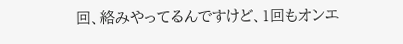回、絡みやってるんですけど、1回もオンエ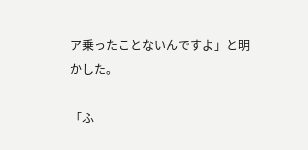ア乗ったことないんですよ」と明かした。

「ふ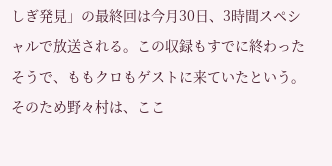しぎ発見」の最終回は今月30日、3時間スペシャルで放送される。この収録もすでに終わったそうで、ももクロもゲストに来ていたという。そのため野々村は、ここ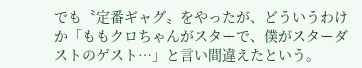でも〝定番ギャグ〟をやったが、どういうわけか「ももクロちゃんがスターで、僕がスターダストのゲスト…」と言い間違えたという。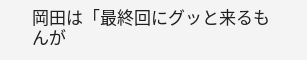岡田は「最終回にグッと来るもんが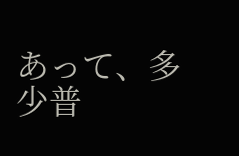あって、多少普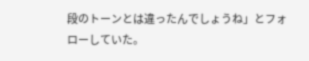段のトーンとは違ったんでしょうね」とフォローしていた。